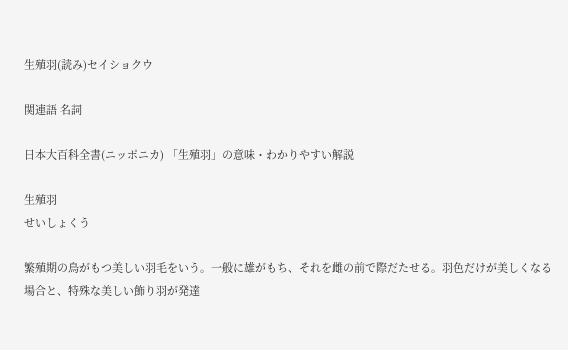生殖羽(読み)セイショクウ

関連語 名詞

日本大百科全書(ニッポニカ) 「生殖羽」の意味・わかりやすい解説

生殖羽
せいしょくう

繁殖期の鳥がもつ美しい羽毛をいう。一般に雄がもち、それを雌の前で際だたせる。羽色だけが美しくなる場合と、特殊な美しい飾り羽が発達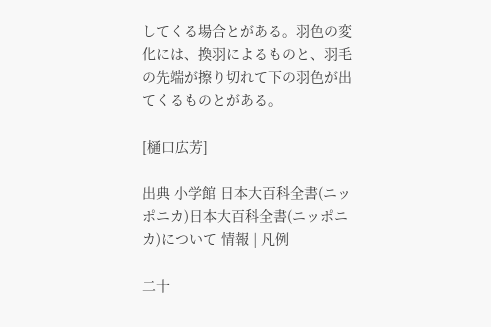してくる場合とがある。羽色の変化には、換羽によるものと、羽毛の先端が擦り切れて下の羽色が出てくるものとがある。

[樋口広芳]

出典 小学館 日本大百科全書(ニッポニカ)日本大百科全書(ニッポニカ)について 情報 | 凡例

二十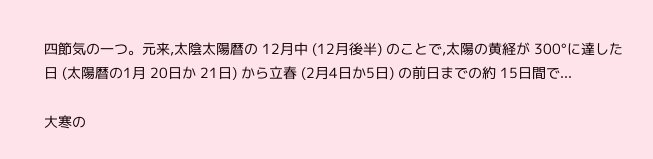四節気の一つ。元来,太陰太陽暦の 12月中 (12月後半) のことで,太陽の黄経が 300°に達した日 (太陽暦の1月 20日か 21日) から立春 (2月4日か5日) の前日までの約 15日間で...

大寒の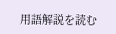用語解説を読む